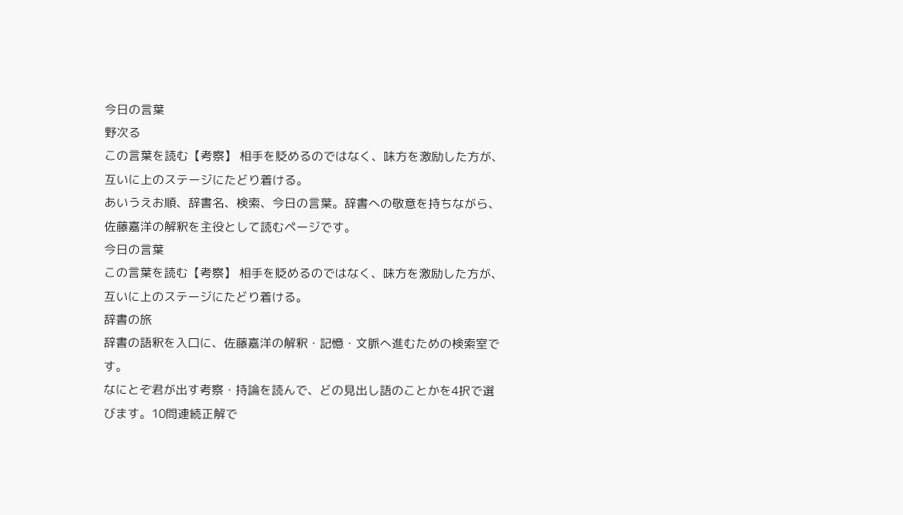今日の言葉
野次る
この言葉を読む【考察】 相手を貶めるのではなく、味方を激励した方が、互いに上のステージにたどり着ける。
あいうえお順、辞書名、検索、今日の言葉。辞書への敬意を持ちながら、佐藤嘉洋の解釈を主役として読むページです。
今日の言葉
この言葉を読む【考察】 相手を貶めるのではなく、味方を激励した方が、互いに上のステージにたどり着ける。
辞書の旅
辞書の語釈を入口に、佐藤嘉洋の解釈・記憶・文脈へ進むための検索室です。
なにとぞ君が出す考察・持論を読んで、どの見出し語のことかを4択で選びます。10問連続正解で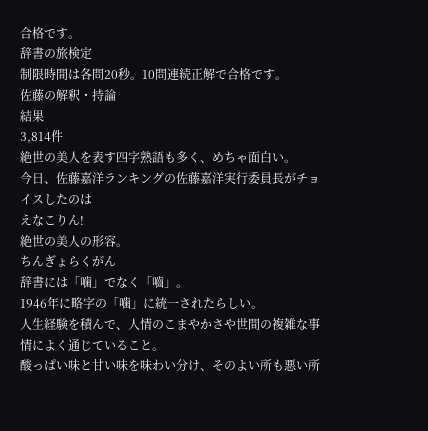合格です。
辞書の旅検定
制限時間は各問20秒。10問連続正解で合格です。
佐藤の解釈・持論
結果
3,814件
絶世の美人を表す四字熟語も多く、めちゃ面白い。
今日、佐藤嘉洋ランキングの佐藤嘉洋実行委員長がチョイスしたのは
えなこりん!
絶世の美人の形容。
ちんぎょらくがん
辞書には「噛」でなく「嚙」。
1946年に略字の「噛」に統一されたらしい。
人生経験を積んで、人情のこまやかさや世間の複雑な事情によく通じていること。
酸っぱい味と甘い味を味わい分け、そのよい所も悪い所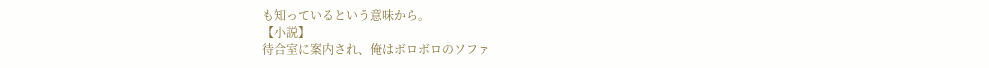も知っているという意味から。
【小説】
待合室に案内され、俺はボロボロのソファ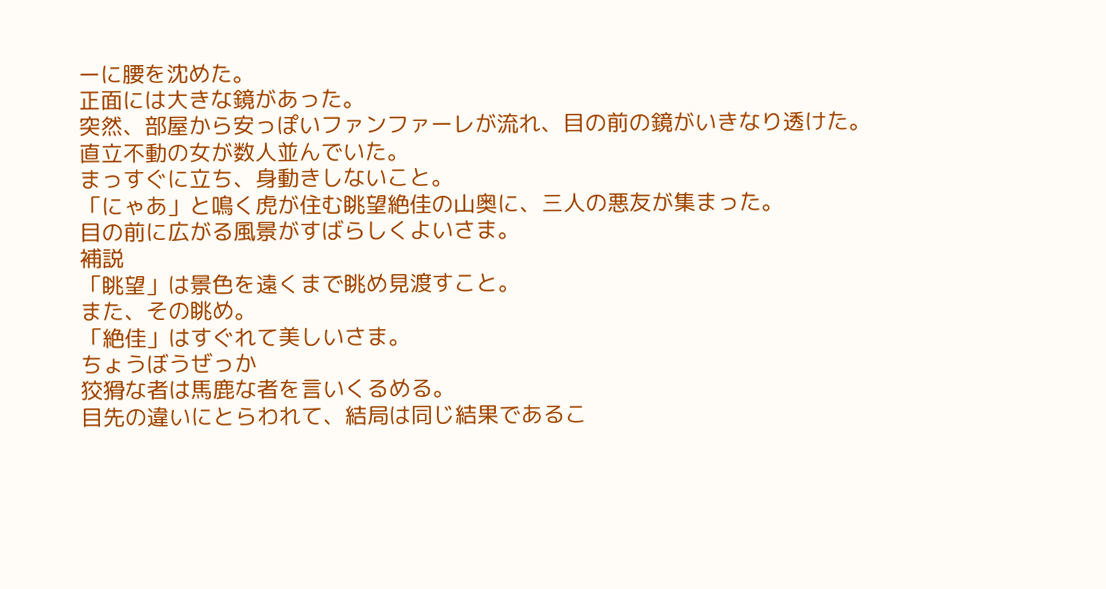ーに腰を沈めた。
正面には大きな鏡があった。
突然、部屋から安っぽいファンファーレが流れ、目の前の鏡がいきなり透けた。
直立不動の女が数人並んでいた。
まっすぐに立ち、身動きしないこと。
「にゃあ」と鳴く虎が住む眺望絶佳の山奥に、三人の悪友が集まった。
目の前に広がる風景がすばらしくよいさま。
補説
「眺望」は景色を遠くまで眺め見渡すこと。
また、その眺め。
「絶佳」はすぐれて美しいさま。
ちょうぼうぜっか
狡猾な者は馬鹿な者を言いくるめる。
目先の違いにとらわれて、結局は同じ結果であるこ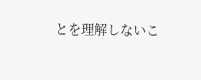とを理解しないこ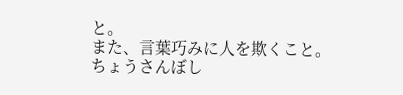と。
また、言葉巧みに人を欺くこと。
ちょうさんぼし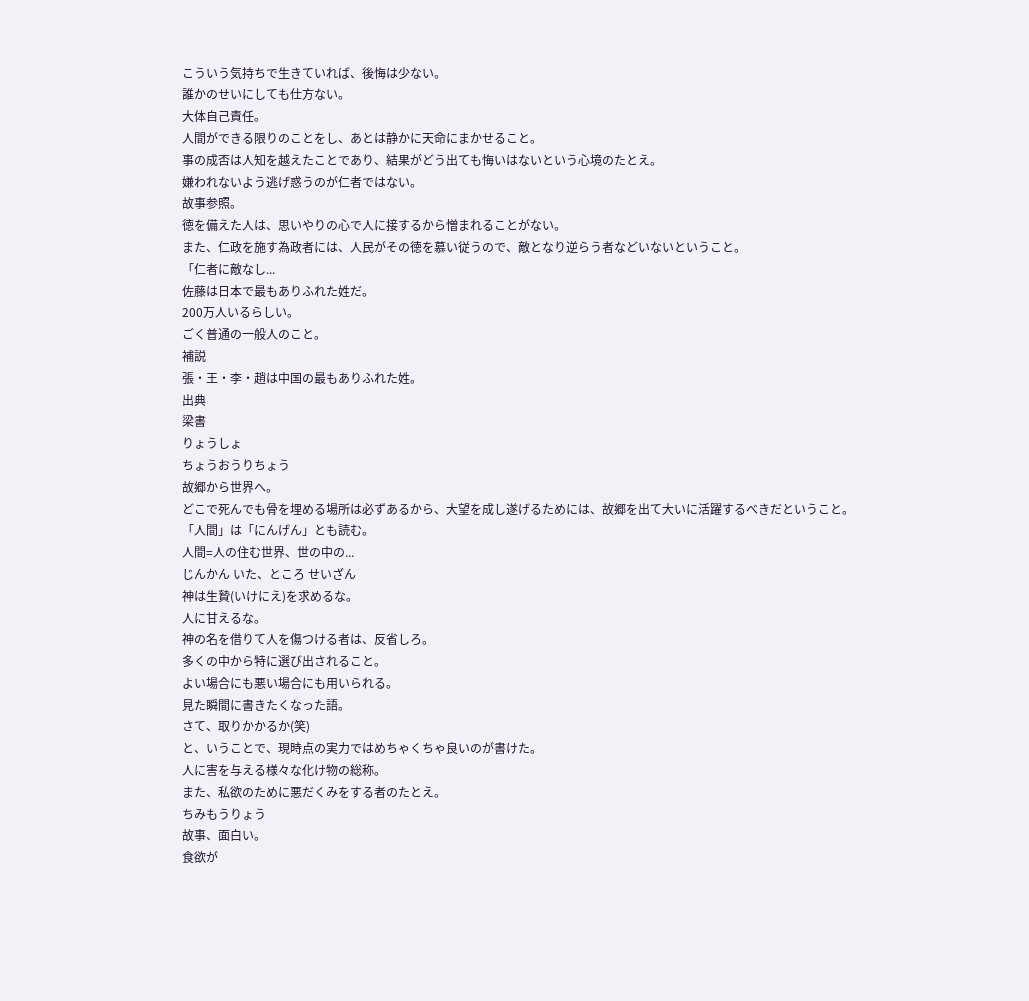こういう気持ちで生きていれば、後悔は少ない。
誰かのせいにしても仕方ない。
大体自己責任。
人間ができる限りのことをし、あとは静かに天命にまかせること。
事の成否は人知を越えたことであり、結果がどう出ても悔いはないという心境のたとえ。
嫌われないよう逃げ惑うのが仁者ではない。
故事参照。
徳を備えた人は、思いやりの心で人に接するから憎まれることがない。
また、仁政を施す為政者には、人民がその徳を慕い従うので、敵となり逆らう者などいないということ。
「仁者に敵なし...
佐藤は日本で最もありふれた姓だ。
200万人いるらしい。
ごく普通の一般人のこと。
補説
張・王・李・趙は中国の最もありふれた姓。
出典
梁書
りょうしょ
ちょうおうりちょう
故郷から世界へ。
どこで死んでも骨を埋める場所は必ずあるから、大望を成し遂げるためには、故郷を出て大いに活躍するべきだということ。
「人間」は「にんげん」とも読む。
人間=人の住む世界、世の中の...
じんかん いた、ところ せいざん
神は生贄(いけにえ)を求めるな。
人に甘えるな。
神の名を借りて人を傷つける者は、反省しろ。
多くの中から特に選び出されること。
よい場合にも悪い場合にも用いられる。
見た瞬間に書きたくなった語。
さて、取りかかるか(笑)
と、いうことで、現時点の実力ではめちゃくちゃ良いのが書けた。
人に害を与える様々な化け物の総称。
また、私欲のために悪だくみをする者のたとえ。
ちみもうりょう
故事、面白い。
食欲が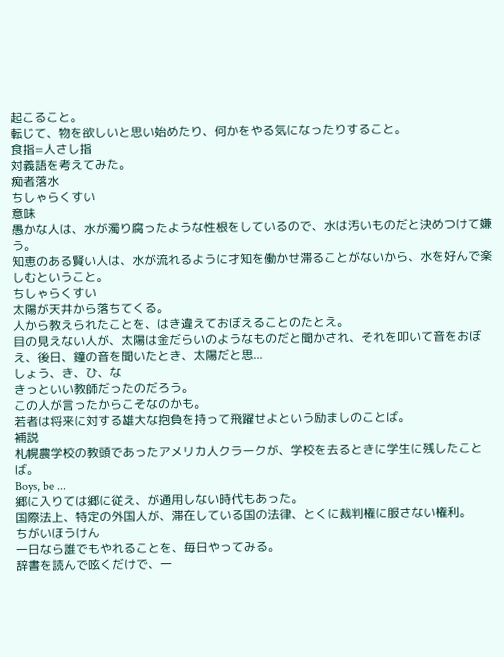起こること。
転じて、物を欲しいと思い始めたり、何かをやる気になったりすること。
食指=人さし指
対義語を考えてみた。
痴者落水
ちしゃらくすい
意味
愚かな人は、水が濁り腐ったような性根をしているので、水は汚いものだと決めつけて嫌う。
知恵のある賢い人は、水が流れるように才知を働かせ滞ることがないから、水を好んで楽しむということ。
ちしゃらくすい
太陽が天井から落ちてくる。
人から教えられたことを、はき違えておぼえることのたとえ。
目の見えない人が、太陽は金だらいのようなものだと聞かされ、それを叩いて音をおぼえ、後日、鐘の音を聞いたとき、太陽だと思...
しょう、き、ひ、な
きっといい教師だったのだろう。
この人が言ったからこそなのかも。
若者は将来に対する雄大な抱負を持って飛躍せよという励ましのことば。
補説
札幌農学校の教頭であったアメリカ人クラークが、学校を去るときに学生に残したことば。
Boys, be ...
郷に入りては郷に従え、が通用しない時代もあった。
国際法上、特定の外国人が、滞在している国の法律、とくに裁判権に服さない権利。
ちがいほうけん
一日なら誰でもやれることを、毎日やってみる。
辞書を読んで呟くだけで、一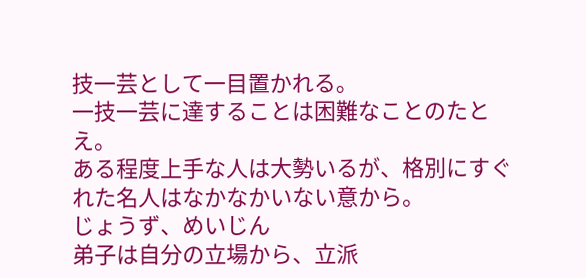技一芸として一目置かれる。
一技一芸に達することは困難なことのたとえ。
ある程度上手な人は大勢いるが、格別にすぐれた名人はなかなかいない意から。
じょうず、めいじん
弟子は自分の立場から、立派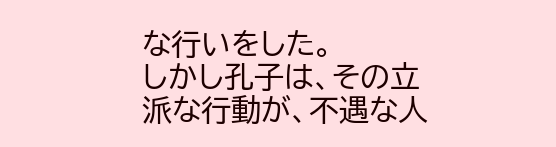な行いをした。
しかし孔子は、その立派な行動が、不遇な人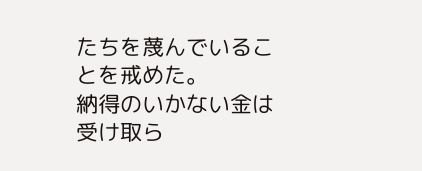たちを蔑んでいることを戒めた。
納得のいかない金は受け取ら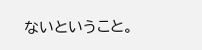ないということ。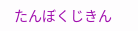たんぼくじきん